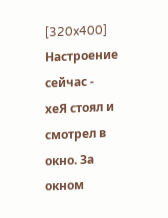[320x400]
Настроение сейчас - хеЯ стоял и смотрел в окно. За окном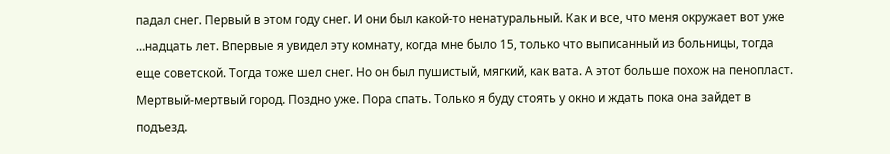падал снег. Первый в этом году снег. И они был какой-то ненатуральный. Как и все, что меня окружает вот уже …надцать лет. Впервые я увидел эту комнату, когда мне было 15, только что выписанный из больницы, тогда еще советской. Тогда тоже шел снег. Но он был пушистый, мягкий, как вата. А этот больше похож на пенопласт. Мертвый-мертвый город. Поздно уже. Пора спать. Только я буду стоять у окно и ждать пока она зайдет в подъезд.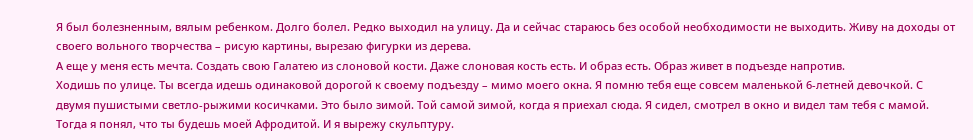Я был болезненным, вялым ребенком. Долго болел. Редко выходил на улицу. Да и сейчас стараюсь без особой необходимости не выходить. Живу на доходы от своего вольного творчества – рисую картины, вырезаю фигурки из дерева.
А еще у меня есть мечта. Создать свою Галатею из слоновой кости. Даже слоновая кость есть. И образ есть. Образ живет в подъезде напротив.
Ходишь по улице. Ты всегда идешь одинаковой дорогой к своему подъезду – мимо моего окна. Я помню тебя еще совсем маленькой 6-летней девочкой. С двумя пушистыми светло-рыжими косичками. Это было зимой. Той самой зимой, когда я приехал сюда. Я сидел, смотрел в окно и видел там тебя с мамой. Тогда я понял, что ты будешь моей Афродитой. И я вырежу скульптуру.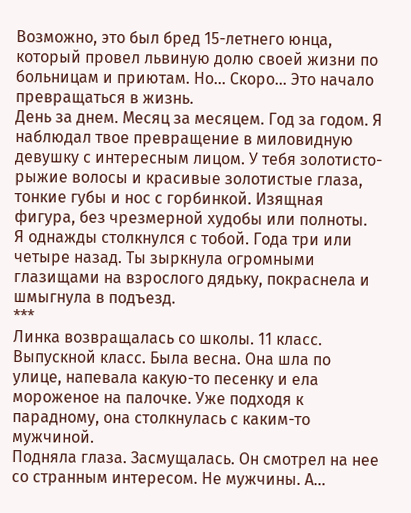Возможно, это был бред 15-летнего юнца, который провел львиную долю своей жизни по больницам и приютам. Но… Скоро… Это начало превращаться в жизнь.
День за днем. Месяц за месяцем. Год за годом. Я наблюдал твое превращение в миловидную девушку с интересным лицом. У тебя золотисто-рыжие волосы и красивые золотистые глаза, тонкие губы и нос с горбинкой. Изящная фигура, без чрезмерной худобы или полноты.
Я однажды столкнулся с тобой. Года три или четыре назад. Ты зыркнула огромными глазищами на взрослого дядьку, покраснела и шмыгнула в подъезд.
***
Линка возвращалась со школы. 11 класс. Выпускной класс. Была весна. Она шла по улице, напевала какую-то песенку и ела мороженое на палочке. Уже подходя к парадному, она столкнулась с каким-то мужчиной.
Подняла глаза. Засмущалась. Он смотрел на нее со странным интересом. Не мужчины. А…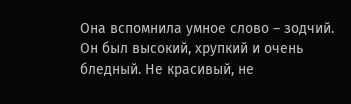Она вспомнила умное слово – зодчий.
Он был высокий, хрупкий и очень бледный. Не красивый, не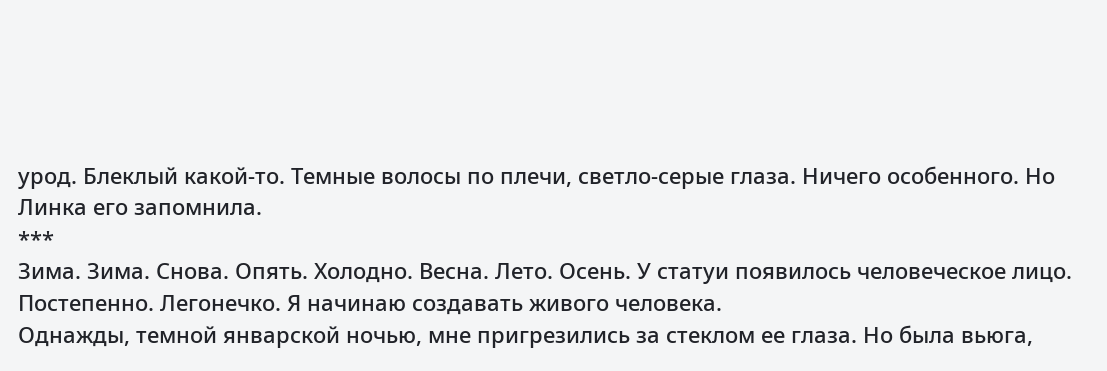урод. Блеклый какой-то. Темные волосы по плечи, светло-серые глаза. Ничего особенного. Но Линка его запомнила.
***
Зима. Зима. Снова. Опять. Холодно. Весна. Лето. Осень. У статуи появилось человеческое лицо. Постепенно. Легонечко. Я начинаю создавать живого человека.
Однажды, темной январской ночью, мне пригрезились за стеклом ее глаза. Но была вьюга,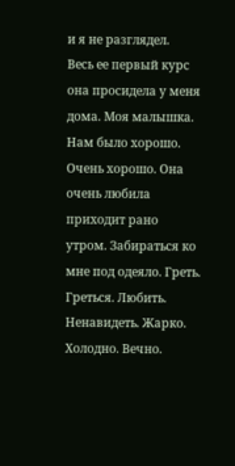и я не разглядел.
Весь ее первый курс она просидела у меня дома. Моя малышка. Нам было хорошо. Очень хорошо. Она очень любила приходит рано утром. Забираться ко мне под одеяло. Греть. Греться. Любить. Ненавидеть. Жарко. Холодно. Вечно.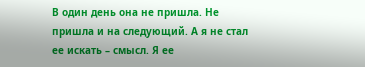В один день она не пришла. Не пришла и на следующий. А я не стал ее искать – смысл. Я ее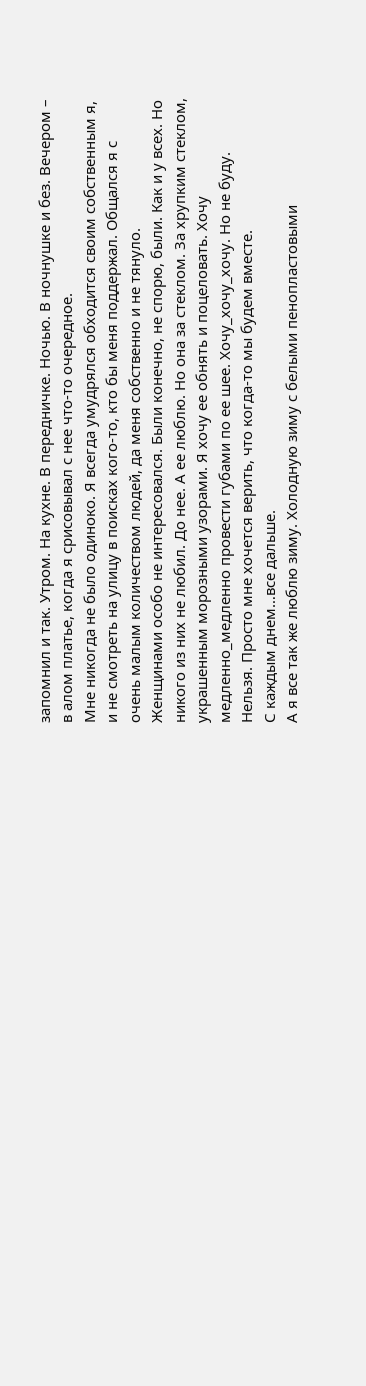запомнил и так. Утром. На кухне. В передничке. Ночью. В ночнушке и без. Вечером – в алом платье, когда я срисовывал с нее что-то очередное.
Мне никогда не было одиноко. Я всегда умудрялся обходится своим собственным я, и не смотреть на улицу в поисках кого-то, кто бы меня поддержал. Общался я с очень малым количеством людей, да меня собственно и не тянуло.
Женщинами особо не интересовался. Были конечно, не спорю, были. Как и у всех. Но никого из них не любил. До нее. А ее люблю. Но она за стеклом. За хрупким стеклом, украшенным морозными узорами. Я хочу ее обнять и поцеловать. Хочу медленно_медленно провести губами по ее шее. Хочу_хочу_хочу. Но не буду. Нельзя. Просто мне хочется верить, что когда-то мы будем вместе.
С каждым днем…все дальше.
А я все так же люблю зиму. Холодную зиму с белыми пенопластовыми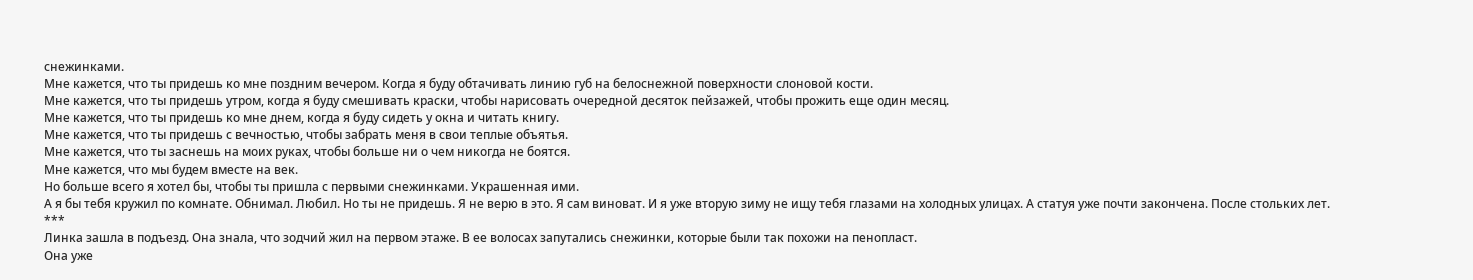снежинками.
Мне кажется, что ты придешь ко мне поздним вечером. Когда я буду обтачивать линию губ на белоснежной поверхности слоновой кости.
Мне кажется, что ты придешь утром, когда я буду смешивать краски, чтобы нарисовать очередной десяток пейзажей, чтобы прожить еще один месяц.
Мне кажется, что ты придешь ко мне днем, когда я буду сидеть у окна и читать книгу.
Мне кажется, что ты придешь с вечностью, чтобы забрать меня в свои теплые объятья.
Мне кажется, что ты заснешь на моих руках, чтобы больше ни о чем никогда не боятся.
Мне кажется, что мы будем вместе на век.
Но больше всего я хотел бы, чтобы ты пришла с первыми снежинками. Украшенная ими.
А я бы тебя кружил по комнате. Обнимал. Любил. Но ты не придешь. Я не верю в это. Я сам виноват. И я уже вторую зиму не ищу тебя глазами на холодных улицах. А статуя уже почти закончена. После стольких лет.
***
Линка зашла в подъезд. Она знала, что зодчий жил на первом этаже. В ее волосах запутались снежинки, которые были так похожи на пенопласт.
Она уже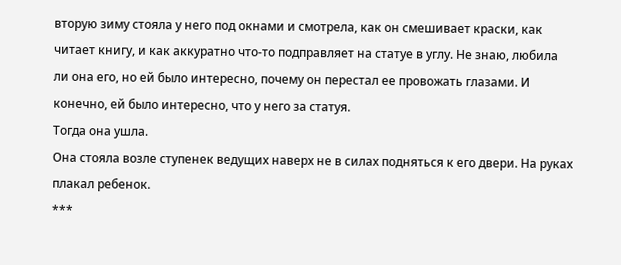вторую зиму стояла у него под окнами и смотрела, как он смешивает краски, как читает книгу, и как аккуратно что-то подправляет на статуе в углу. Не знаю, любила ли она его, но ей было интересно, почему он перестал ее провожать глазами. И конечно, ей было интересно, что у него за статуя.
Тогда она ушла.
Она стояла возле ступенек ведущих наверх не в силах подняться к его двери. На руках плакал ребенок.
***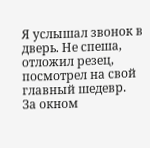Я услышал звонок в дверь. Не спеша, отложил резец, посмотрел на свой главный шедевр.
За окном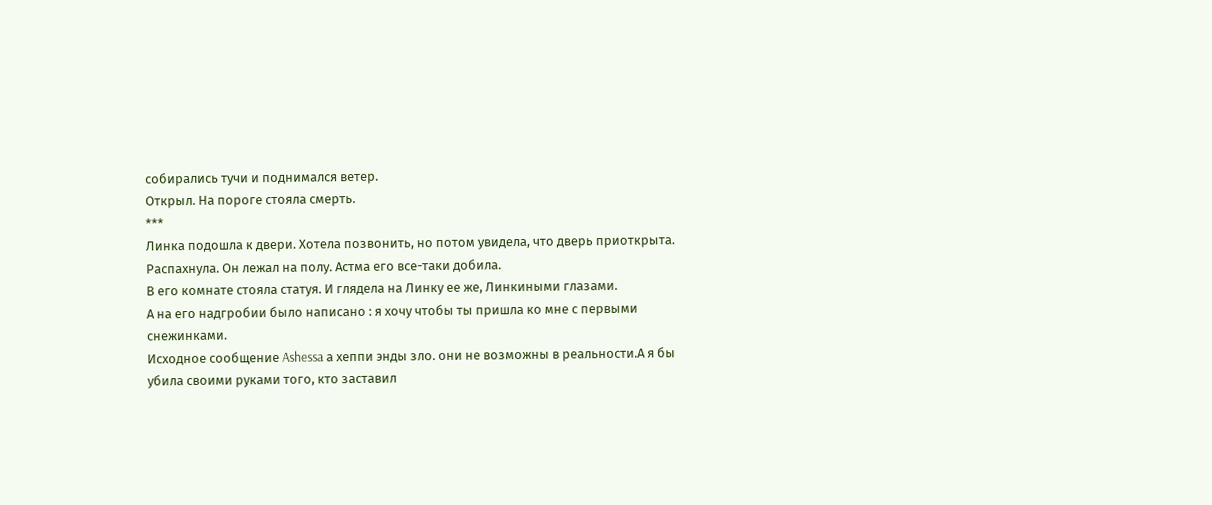собирались тучи и поднимался ветер.
Открыл. На пороге стояла смерть.
***
Линка подошла к двери. Хотела позвонить, но потом увидела, что дверь приоткрыта.
Распахнула. Он лежал на полу. Астма его все-таки добила.
В его комнате стояла статуя. И глядела на Линку ее же, Линкиными глазами.
А на его надгробии было написано : я хочу чтобы ты пришла ко мне с первыми снежинками.
Исходное сообщение Ashessa а хеппи энды зло. они не возможны в реальности.А я бы убила своими руками того, кто заставил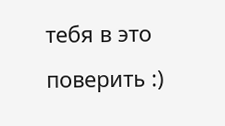тебя в это поверить :)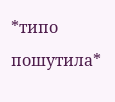*типо пошутила*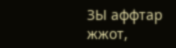ЗЫ аффтар жжот,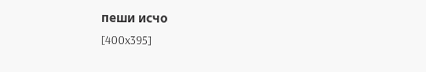пеши исчо
[400x395]